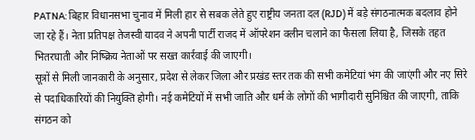PATNA: बिहार विधानसभा चुनाव में मिली हार से सबक लेते हुए राष्ट्रीय जनता दल (RJD) में बड़े संगठनात्मक बदलाव होने जा रहे हैं। नेता प्रतिपक्ष तेजस्वी यादव ने अपनी पार्टी राजद में ऑपरेशन क्लीन चलाने का फैसला लिया है, जिसके तहत भितरघाती और निष्क्रिय नेताओं पर सख्त कार्रवाई की जाएगी।
सूत्रों से मिली जानकारी के अनुसार, प्रदेश से लेकर जिला और प्रखंड स्तर तक की सभी कमेटियां भंग की जाएंगी और नए सिरे से पदाधिकारियों की नियुक्ति होगी। नई कमेटियों में सभी जाति और धर्म के लोगों की भागीदारी सुनिश्चित की जाएगी, ताकि संगठन को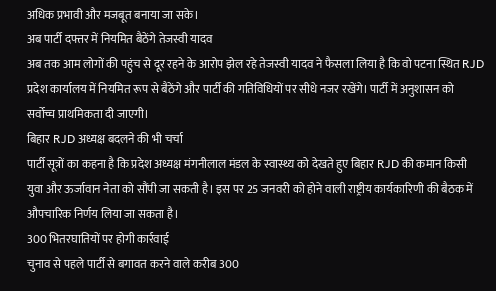अधिक प्रभावी और मजबूत बनाया जा सके।
अब पार्टी दफ्तर में नियमित बैठेंगे तेजस्वी यादव
अब तक आम लोगों की पहुंच से दूर रहने के आरोप झेल रहे तेजस्वी यादव ने फैसला लिया है कि वो पटना स्थित RJD प्रदेश कार्यालय में नियमित रूप से बैठेंगे और पार्टी की गतिविधियों पर सीधे नजर रखेंगे। पार्टी में अनुशासन को सर्वोच्च प्राथमिकता दी जाएगी।
बिहार RJD अध्यक्ष बदलने की भी चर्चा
पार्टी सूत्रों का कहना है कि प्रदेश अध्यक्ष मंगनीलाल मंडल के स्वास्थ्य को देखते हुए बिहार RJD की कमान किसी युवा और ऊर्जावान नेता को सौंपी जा सकती है। इस पर 25 जनवरी को होने वाली राष्ट्रीय कार्यकारिणी की बैठक में औपचारिक निर्णय लिया जा सकता है।
300 भितरघातियों पर होगी कार्रवाई
चुनाव से पहले पार्टी से बगावत करने वाले करीब 300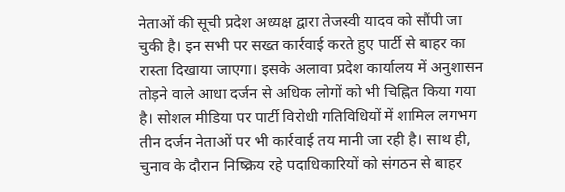नेताओं की सूची प्रदेश अध्यक्ष द्वारा तेजस्वी यादव को सौंपी जा चुकी है। इन सभी पर सख्त कार्रवाई करते हुए पार्टी से बाहर का रास्ता दिखाया जाएगा। इसके अलावा प्रदेश कार्यालय में अनुशासन तोड़ने वाले आधा दर्जन से अधिक लोगों को भी चिह्नित किया गया है। सोशल मीडिया पर पार्टी विरोधी गतिविधियों में शामिल लगभग तीन दर्जन नेताओं पर भी कार्रवाई तय मानी जा रही है। साथ ही, चुनाव के दौरान निष्क्रिय रहे पदाधिकारियों को संगठन से बाहर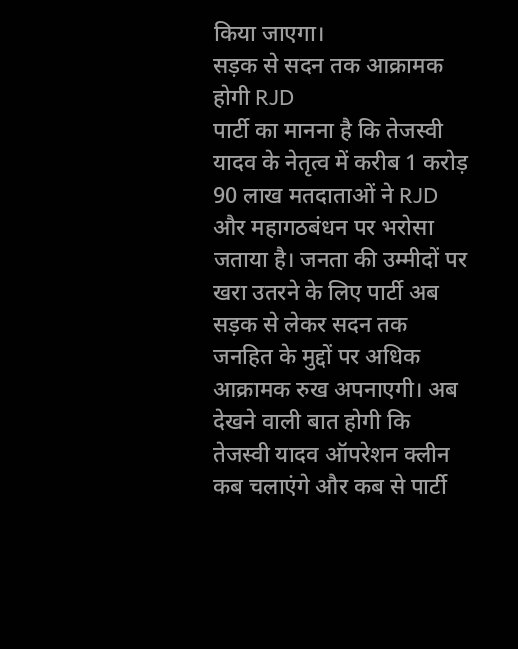किया जाएगा।
सड़क से सदन तक आक्रामक होगी RJD
पार्टी का मानना है कि तेजस्वी यादव के नेतृत्व में करीब 1 करोड़ 90 लाख मतदाताओं ने RJD और महागठबंधन पर भरोसा जताया है। जनता की उम्मीदों पर खरा उतरने के लिए पार्टी अब सड़क से लेकर सदन तक जनहित के मुद्दों पर अधिक आक्रामक रुख अपनाएगी। अब देखने वाली बात होगी कि तेजस्वी यादव ऑपरेशन क्लीन कब चलाएंगे और कब से पार्टी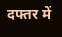दफ्तर में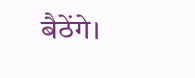बैठेंगे।